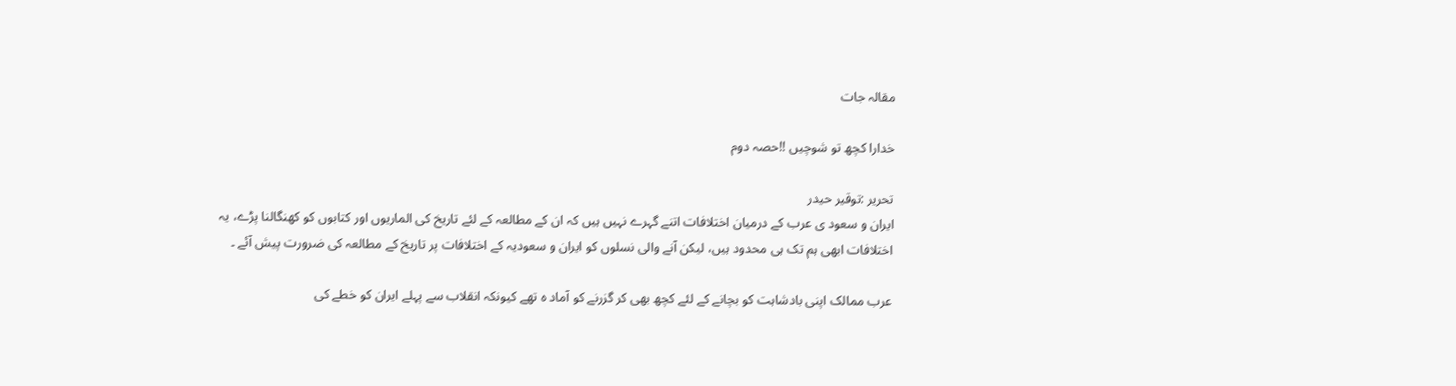مقالہ جات

خدارا کچھ تو شوچیں !!حصہ دوم

تحریر :توقیر حیدر
ایران و سعود ی عرب کے درمیان اختلافات اتنے گہرے نہیں ہیں کہ ان کے مطالعہ کے لئے تاریخ کی الماریوں اور کتابوں کو کھنگالنا پڑے، یہ اختلافات ابھی ہم تک ہی محدود ہیں، لیکن آنے والی نسلوں کو ایران و سعودیہ کے اختلافات پر تاریخ کے مطالعہ کی ضرورت پیش آئے ۔

عرب ممالک اپنی بادشاہت کو بچانے کے لئے کچھ بھی کر گزرنے کو آماد ہ تھے کیونکہ انقلاب سے پہلے ایران کو خطے کی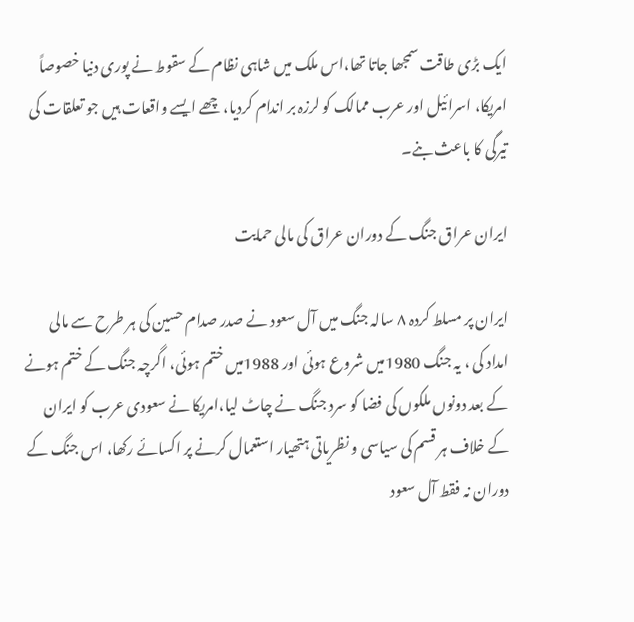ایک بڑی طاقت سمجھا جاتا تھا،اس ملک میں شاہی نظام کے سقوط نے پوری دنیا خصوصاً امریکا، اسرائیل اور عرب ممالک کو لرزہ بر اندام کردیا، چھے ایسے واقعات ہیں جو تعلقات کی تیرگی کا باعث بنے۔

ایران عراق جنگ کے دوران عراق کی مالی حمایت

ایران پر مسلط کردہ ۸ سالہ جنگ میں آل سعود نے صدر صدام حسین کی ہر طرح سے مالی امداد کی ، یہ جنگ 1980میں شروع ہوئی اور 1988میں ختم ہوئی، اگرچہ جنگ کے ختم ہونے کے بعد دونوں ملکوں کی فضا کو سرد جنگ نے چاٹ لیا،امریکا نے سعودی عرب کو ایران کے خلاف ہر قسم کی سیاسی و نظریاتی ہتھیار استعمال کرنے پر اکسائے رکھا، اس جنگ کے دوران نہ فقط آل سعود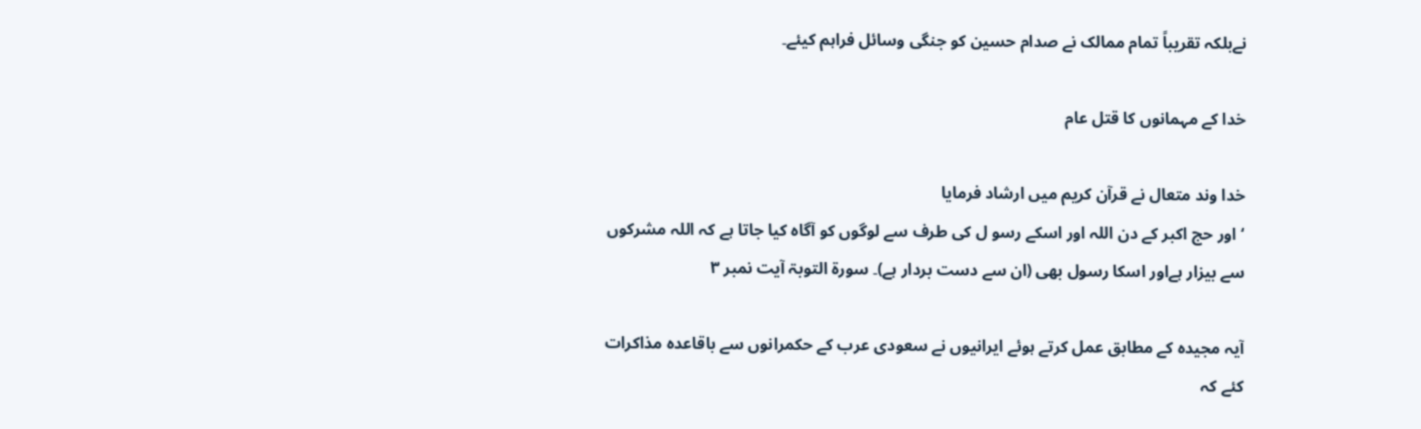نےبلکہ تقریباً تمام ممالک نے صدام حسین کو جنگی وسائل فراہم کیئے۔

خدا کے مہمانوں کا قتل عام

خدا وند متعال نے قرآن کریم میں ارشاد فرمایا
‘اور حج اکبر کے دن اللہ اور اسکے رسو ل کی طرف سے لوگوں کو آگاہ کیا جاتا ہے کہ اللہ مشرکوں سے بیزار ہےاور اسکا رسول بھی (ان سے دست بردار ہے)۔ سورۃ التوبۃ آیت نمبر ۳

آیہ مجیدہ کے مطابق عمل کرتے ہوئے ایرانیوں نے سعودی عرب کے حکمرانوں سے باقاعدہ مذاکرات کئے کہ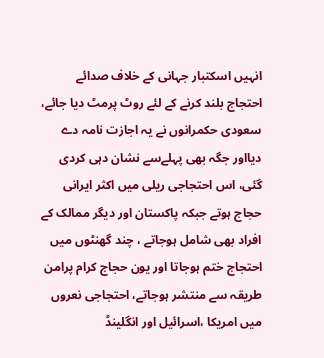انہیں اسکتبار جہانی کے خلاف صدائے احتجاج بلند کرنے کے لئے روٹ پرمٹ دیا جائے، سعودی حکمرانوں نے یہ اجازت نامہ دے دیااور جگہ بھی پہلےسے نشان دہی کردی گئی، اس احتجاجی ریلی میں اکثر ایرانی حجاج ہوتے جبکہ پاکستان اور دیگر ممالک کے افراد بھی شامل ہوجاتے ، چند گھنٹوں میں احتجاج ختم ہوجاتا اور یون حجاج کرام پرامن طریقہ سے منتشر ہوجاتے، احتجاجی نعروں میں امریکا ،اسرائیل اور انگلینڈ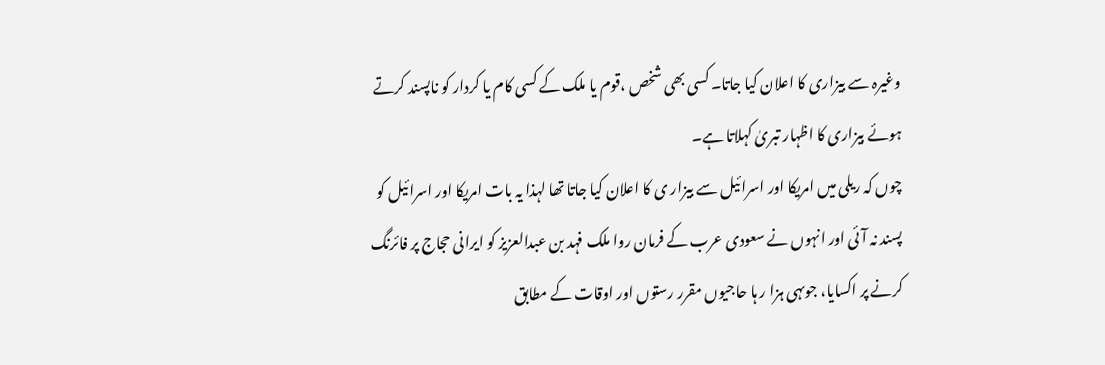وغیرہ سے بیزاری کا اعلان کیا جاتا۔ کسی بھی شخص ،قوم یا ملک کے کسی کام یا کردار کو ناپسند کرتے ہوئے بیزاری کا اظہار تبریٰ کہلاتا ہے۔
چوں کہ ریلی میں امریکا اور اسرائیل سے بیزار ی کا اعلان کیا جاتا تھا لہذا یہ بات امریکا اور اسرائیل کو پسند نہ آئی اور انہوں نے سعودی عرب کے فرمان روا ملک فہد بن عبدالعزیز کو ایرانی حجاج پر فائرنگ کرنے پر اکسایا، جوںہی ہزا ر ہا حاجیوں مقرر رستوں اور اوقات کے مطابق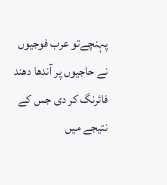پہنچےتو عرب فوجیوں نے حاجیوں پر آندھا دھند فائرنگ کر دی جس کے نتیجے میں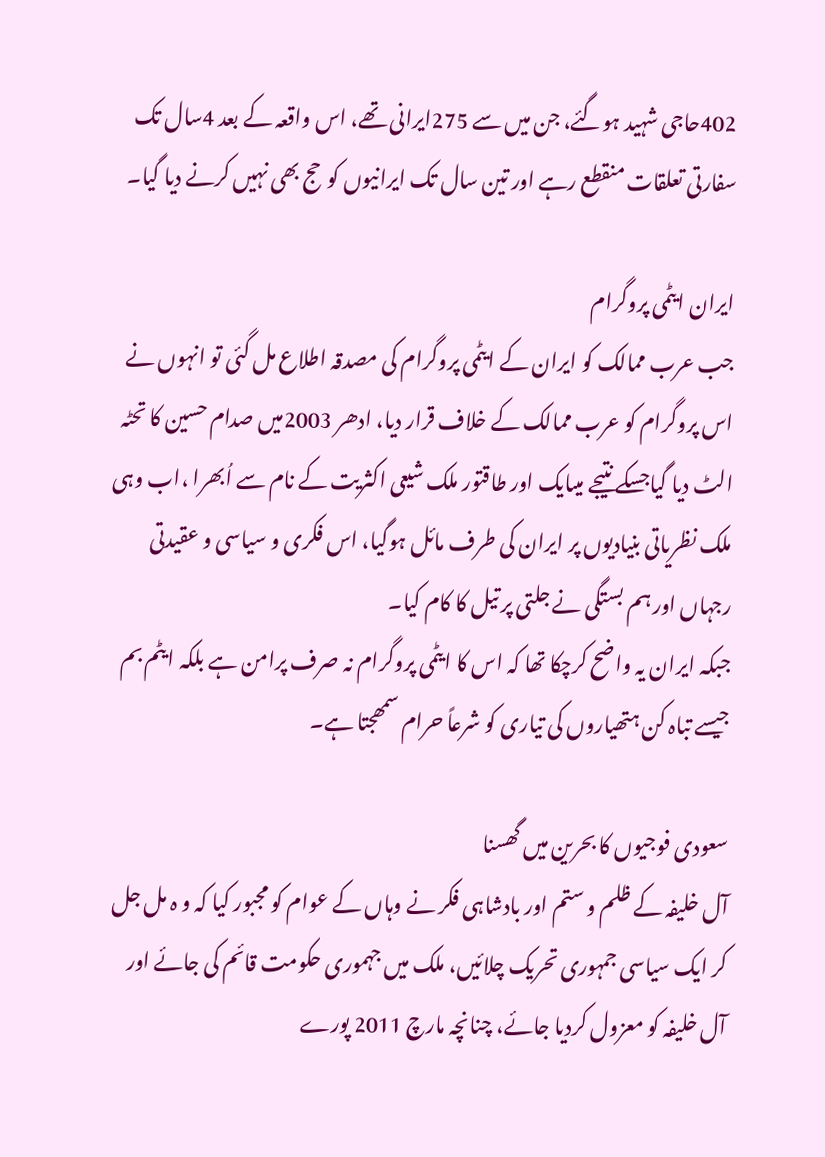402حاجی شہید ہوگئے، جن میں سے 275ایرانی تھے، اس واقعہ کے بعد 4سال تک سفارتی تعلقات منقطع رہے اور تین سال تک ایرانیوں کوحج بھی نہیں کرنے دیا گیا۔

ایران ایٹمی پروگرام
جب عرب ممالک کو ایران کے ایٹمی پروگرام کی مصدقہ اطلاع مل گئی تو انہوں نے اس پروگرام کو عرب ممالک کے خلاف قرار دیا، ادھر 2003میں صدام حسین کا تحٹہ الٹ دیا گیاجسکے نتیجے میںایک اور طاقتور ملک شیعی اکثریت کے نام سے اُبھرا ،اب وہی ملک نظریاتی بنیادیوں پر ایران کی طرف مائل ہوگیا، اس فکری و سیاسی و عقیدتی رجہاں اور ہم بستگی نے جلتی پر تیل کا کام کیا۔
جبکہ ایران یہ واضح کرچکا تھا کہ اس کا ایٹمی پروگرام نہ صرف پرامن ہے بلکہ ایٹم بم جیسے تباہ کن ہتھیاروں کی تیاری کو شرعاً حرام سمھجتا ہے۔

سعودی فوجیوں کا بحرین میں گھسنا
آل خلیفہ کے ظلم و ستم اور بادشاہی فکر نے وہاں کے عوام کو مجبور کیا کہ و ہ مل جل کر ایک سیاسی جمہوری تحریک چلائیں، ملک میں جہموری حکومت قائم کی جائے اور آل خلیفہ کو معزول کردیا جائے، چنانچہ مارچ 2011 پورے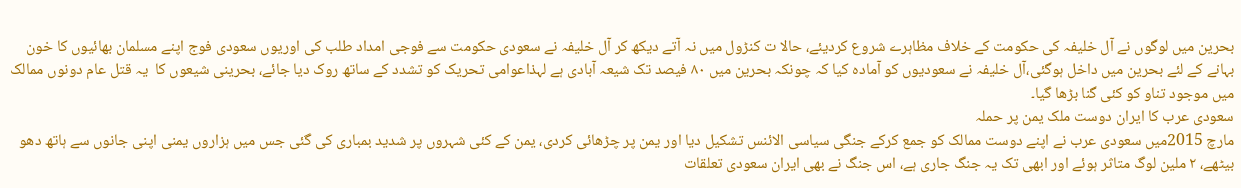بحرین میں لوگوں نے آل خلیفہ کی حکومت کے خلاف مظاہرے شروع کردیئے، حالا ت کنڑول میں نہ آتے دیکھ کر آل خلیفہ نے سعودی حکومت سے فوجی امداد طلب کی اوریوں سعودی فوج اپنے مسلمان بھائیوں کا خون بہانے کے لئے بحرین میں داخل ہوگئی،آل خلیفہ نے سعودیوں کو آمادہ کیا کہ چونکہ بحرین میں ۸۰ فیصد تک شیعہ آبادی ہے لہذاعوامی تحریک کو تشدد کے ساتھ روک دیا جائے، بحرینی شیعوں کا  یہ قتل عام دونوں ممالک میں موجود تناو کو کئی گنا بڑھا گیا۔
سعودی عرب کا ایران دوست ملک یمن پر حملہ
مارچ 2015میں سعودی عرب نے اپنے دوست ممالک کو جمع کرکے جنگی سیاسی الائنس تشکیل دیا اور یمن پر چڑھائی کردی، یمن کے کئی شہروں پر شدید بمباری کی گئی جس میں ہزاروں یمنی اپنی جانوں سے ہاتھ دھو بیٹھے، ۲ ملین لوگ متاثر ہوئے اور ابھی تک یہ جنگ جاری ہے، اس جنگ نے بھی ایران سعودی تعلقات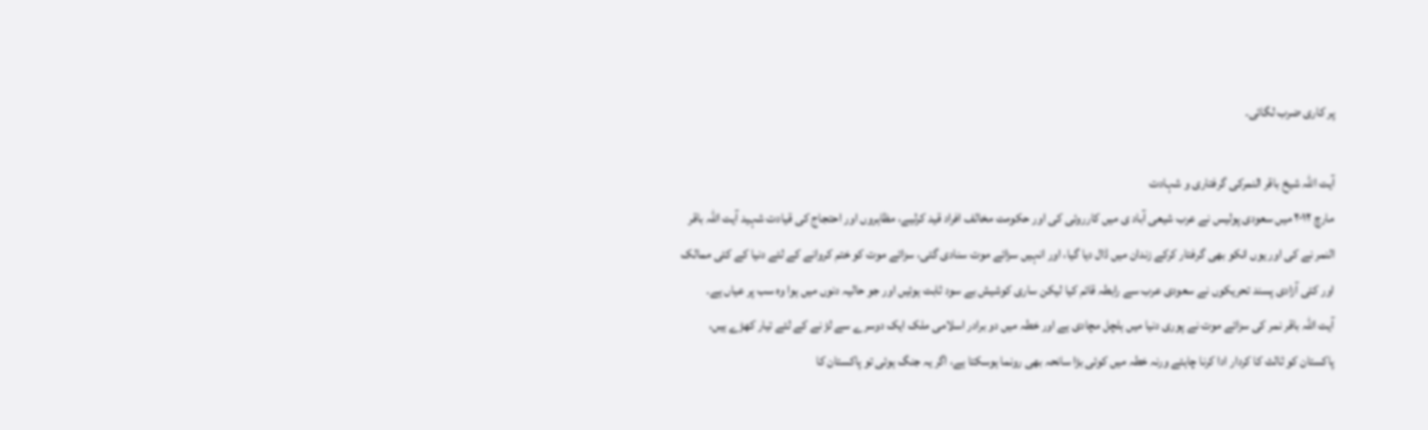پر کاری ضرب لگائی۔

آیت اللہ شیخ باقر النمرکی گرفتاری و شہادت
مارچ ۲۰۱۲ میں سعودی پولیس نے عرب شیعی آباد ی میں کارروئی کی اور حکومت مخالف افراد قید کرلیے، مظاہروں اور احتجاج کی قیادت شہید آیت اللہ باقر النمر نے کی اور یوں انکو بھی گرفتار کرکے زندان میں ڈال دیا گیا، اور انہیں سزائے موت سنادی گئی، سزائے موت کو ختم کروانے کے لئے دنیا کے کئی ممالک اور کئی آزادی پسند تحریکوں نے سعودی عرب سے رابطہ قائم کیا لیکن ساری کوشیش بے سود ثابت ہوئیں اور جو حالیہ دنوں میں ہوا وہ سب پر عیاں ہے۔
آیت اللہ باقر نمر کی سزائے موت نے پوری دنیا میں ہلچل مچادی ہے اور خطہ میں دو برادر اسلامی ملک ایک دوسرے سے لڑ نے کے لئے تیار کھڑے ہیں، پاکستان کو ثالث کا کردار ادا کرنا چاہئے ورنہ خطہ میں کوئی بڑا سانحہ بھی رونما ہوسکتا ہے، اگر یہ جنگ ہوئی تو پاکستان کا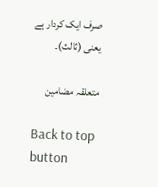صرف ایک کردار ہے یعنی (ثالث)۔

متعلقہ مضامین

Back to top button